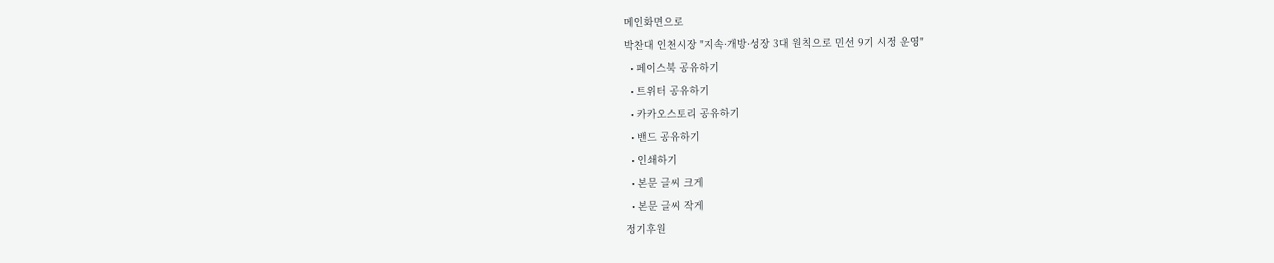메인화면으로
박찬대 인천시장 "지속·개방·성장 3대 원칙으로 민선 9기 시정 운영"
  • 페이스북 공유하기
  • 트위터 공유하기
  • 카카오스토리 공유하기
  • 밴드 공유하기
  • 인쇄하기
  • 본문 글씨 크게
  • 본문 글씨 작게
정기후원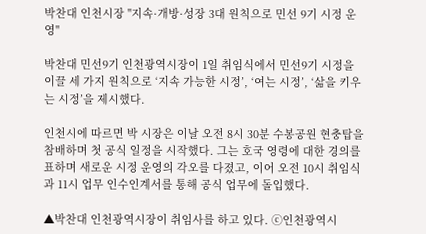박찬대 인천시장 "지속·개방·성장 3대 원칙으로 민선 9기 시정 운영"

박찬대 민선9기 인천광역시장이 1일 취임식에서 민선9기 시정을 이끌 세 가지 원칙으로 ‘지속 가능한 시정’, ‘여는 시정’, ‘삶을 키우는 시정’을 제시했다.

인천시에 따르면 박 시장은 이날 오전 8시 30분 수봉공원 현충탑을 참배하며 첫 공식 일정을 시작했다. 그는 호국 영령에 대한 경의를 표하며 새로운 시정 운영의 각오를 다졌고, 이어 오전 10시 취임식과 11시 업무 인수인계서를 통해 공식 업무에 돌입했다.

▲박찬대 인천광역시장이 취임사를 하고 있다. ⓒ인천광역시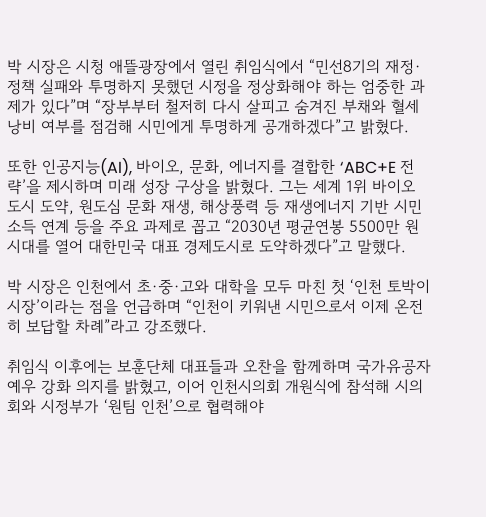박 시장은 시청 애뜰광장에서 열린 취임식에서 “민선8기의 재정·정책 실패와 투명하지 못했던 시정을 정상화해야 하는 엄중한 과제가 있다”며 “장부부터 철저히 다시 살피고 숨겨진 부채와 혈세 낭비 여부를 점검해 시민에게 투명하게 공개하겠다”고 밝혔다.

또한 인공지능(AI), 바이오, 문화, 에너지를 결합한 ‘ABC+E 전략’을 제시하며 미래 성장 구상을 밝혔다. 그는 세계 1위 바이오 도시 도약, 원도심 문화 재생, 해상풍력 등 재생에너지 기반 시민 소득 연계 등을 주요 과제로 꼽고 “2030년 평균연봉 5500만 원 시대를 열어 대한민국 대표 경제도시로 도약하겠다”고 말했다.

박 시장은 인천에서 초·중·고와 대학을 모두 마친 첫 ‘인천 토박이 시장’이라는 점을 언급하며 “인천이 키워낸 시민으로서 이제 온전히 보답할 차례”라고 강조했다.

취임식 이후에는 보훈단체 대표들과 오찬을 함께하며 국가유공자 예우 강화 의지를 밝혔고, 이어 인천시의회 개원식에 참석해 시의회와 시정부가 ‘원팀 인천’으로 협력해야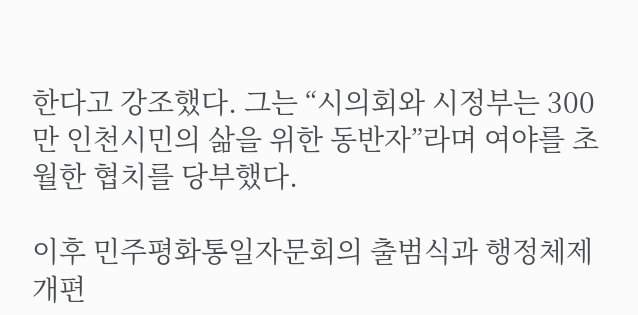한다고 강조했다. 그는 “시의회와 시정부는 300만 인천시민의 삶을 위한 동반자”라며 여야를 초월한 협치를 당부했다.

이후 민주평화통일자문회의 출범식과 행정체제 개편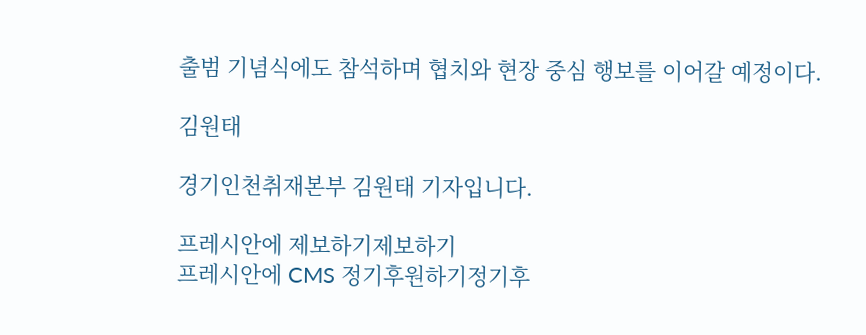출범 기념식에도 참석하며 협치와 현장 중심 행보를 이어갈 예정이다.

김원태

경기인천취재본부 김원태 기자입니다.

프레시안에 제보하기제보하기
프레시안에 CMS 정기후원하기정기후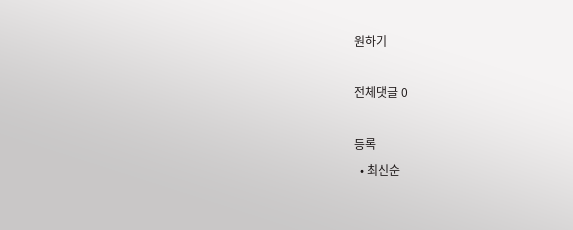원하기

전체댓글 0

등록
  • 최신순